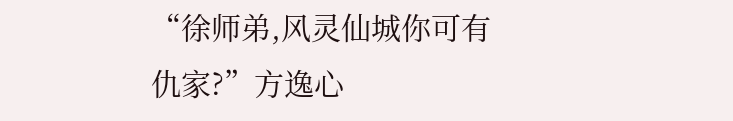“徐师弟,风灵仙城你可有仇家?”方逸心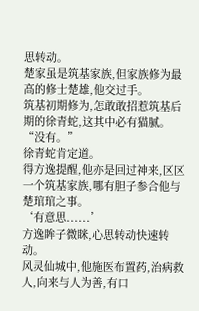思转动。
楚家虽是筑基家族,但家族修为最高的修士楚雄,他交过手。
筑基初期修为,怎敢敢招惹筑基后期的徐青蛇,这其中必有猫腻。
“没有。”
徐青蛇肯定道。
得方逸提醒,他亦是回过神来,区区一个筑基家族,哪有胆子参合他与楚琯琯之事。
‘有意思......’
方逸眸子微眯,心思转动快速转动。
风灵仙城中,他施医布置药,治病救人,向来与人为善,有口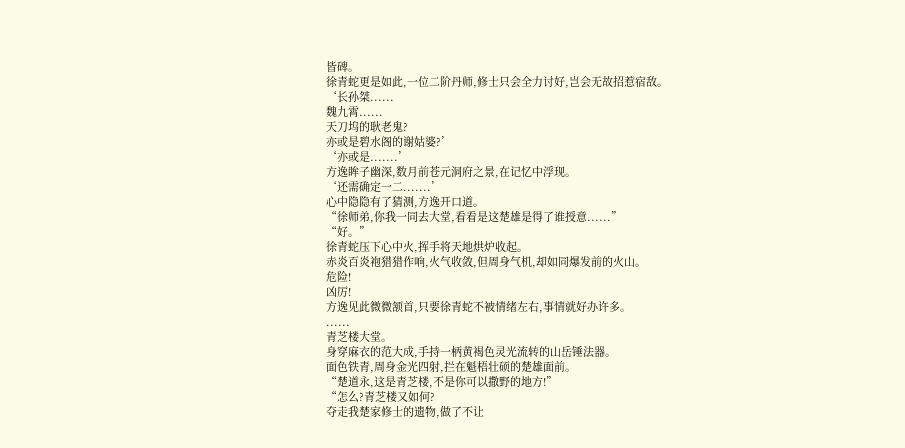皆碑。
徐青蛇更是如此,一位二阶丹师,修士只会全力讨好,岂会无故招惹宿敌。
‘长孙桀......
魏九霄......
天刀坞的耿老鬼?
亦或是碧水阁的谢姑婆?’
‘亦或是.......’
方逸眸子幽深,数月前苍元洞府之景,在记忆中浮现。
‘还需确定一二.......’
心中隐隐有了猜测,方逸开口道。
“徐师弟,你我一同去大堂,看看是这楚雄是得了谁授意......”
“好。”
徐青蛇压下心中火,挥手将天地烘炉收起。
赤炎百炎袍猎猎作响,火气收敛,但周身气机,却如同爆发前的火山。
危险!
凶厉!
方逸见此微微颔首,只要徐青蛇不被情绪左右,事情就好办许多。
......
青芝楼大堂。
身穿麻衣的范大成,手持一柄黄褐色灵光流转的山岳锤法器。
面色铁青,周身金光四射,拦在魁梧壮硕的楚雄面前。
“楚道永,这是青芝楼,不是你可以撒野的地方!”
“怎么?青芝楼又如何?
夺走我楚家修士的遗物,做了不让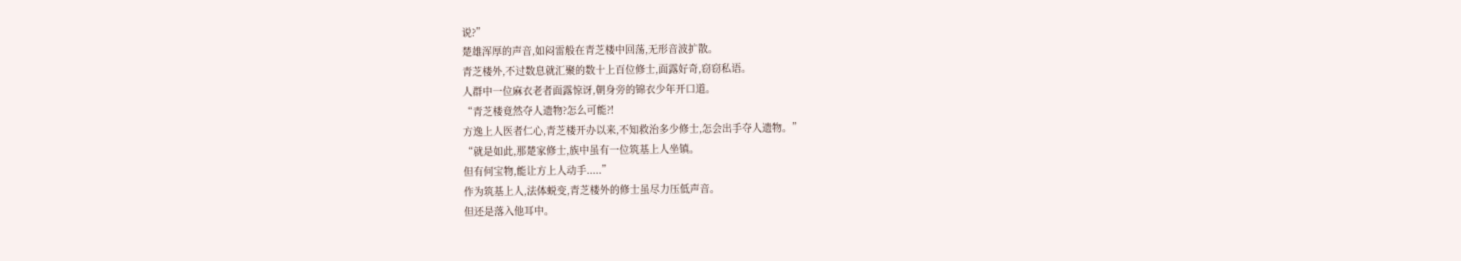说?”
楚雄浑厚的声音,如闷雷般在青芝楼中回荡,无形音波扩散。
青芝楼外,不过数息就汇聚的数十上百位修士,面露好奇,窃窃私语。
人群中一位麻衣老者面露惊讶,朝身旁的锦衣少年开口道。
“青芝楼竟然夺人遗物?怎么可能?!
方逸上人医者仁心,青芝楼开办以来,不知救治多少修士,怎会出手夺人遗物。”
“就是如此,那楚家修士,族中虽有一位筑基上人坐镇。
但有何宝物,能让方上人动手.....”
作为筑基上人,法体蜕变,青芝楼外的修士虽尽力压低声音。
但还是落入他耳中。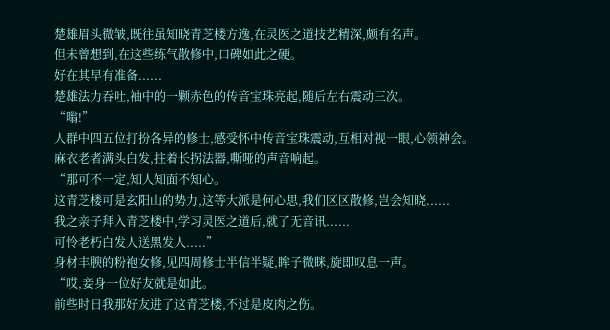楚雄眉头微皱,既往虽知晓青芝楼方逸,在灵医之道技艺精深,颇有名声。
但未曾想到,在这些练气散修中,口碑如此之硬。
好在其早有准备......
楚雄法力吞吐,袖中的一颗赤色的传音宝珠亮起,随后左右震动三次。
“嗡!”
人群中四五位打扮各异的修士,感受怀中传音宝珠震动,互相对视一眼,心领神会。
麻衣老者满头白发,拄着长拐法器,嘶哑的声音响起。
“那可不一定,知人知面不知心。
这青芝楼可是玄阳山的势力,这等大派是何心思,我们区区散修,岂会知晓......
我之亲子拜入青芝楼中,学习灵医之道后,就了无音讯......
可怜老朽白发人送黑发人.....”
身材丰腴的粉袍女修,见四周修士半信半疑,眸子微眯,旋即叹息一声。
“哎,妾身一位好友就是如此。
前些时日我那好友进了这青芝楼,不过是皮肉之伤。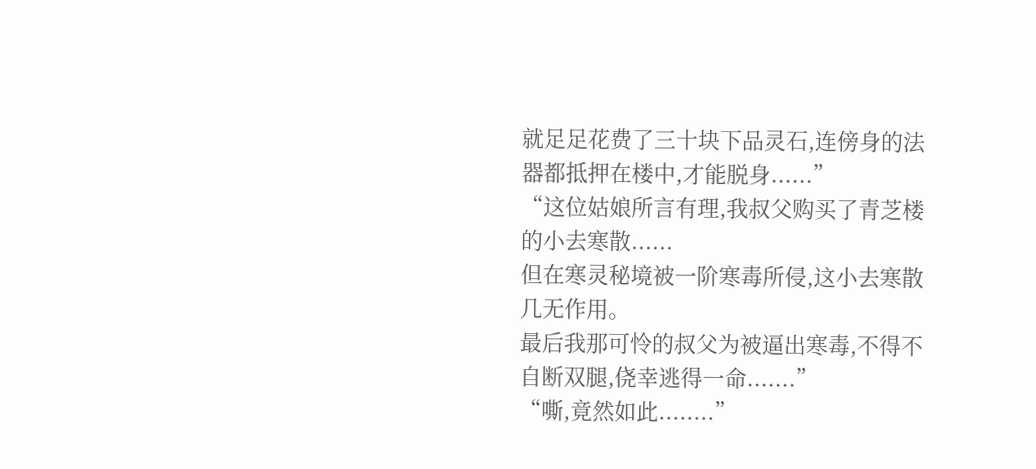就足足花费了三十块下品灵石,连傍身的法器都抵押在楼中,才能脱身......”
“这位姑娘所言有理,我叔父购买了青芝楼的小去寒散......
但在寒灵秘境被一阶寒毒所侵,这小去寒散几无作用。
最后我那可怜的叔父为被逼出寒毒,不得不自断双腿,侥幸逃得一命.......”
“嘶,竟然如此........”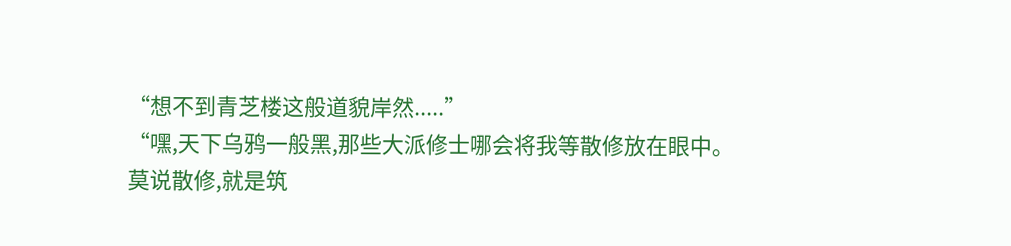“想不到青芝楼这般道貌岸然.....”
“嘿,天下乌鸦一般黑,那些大派修士哪会将我等散修放在眼中。
莫说散修,就是筑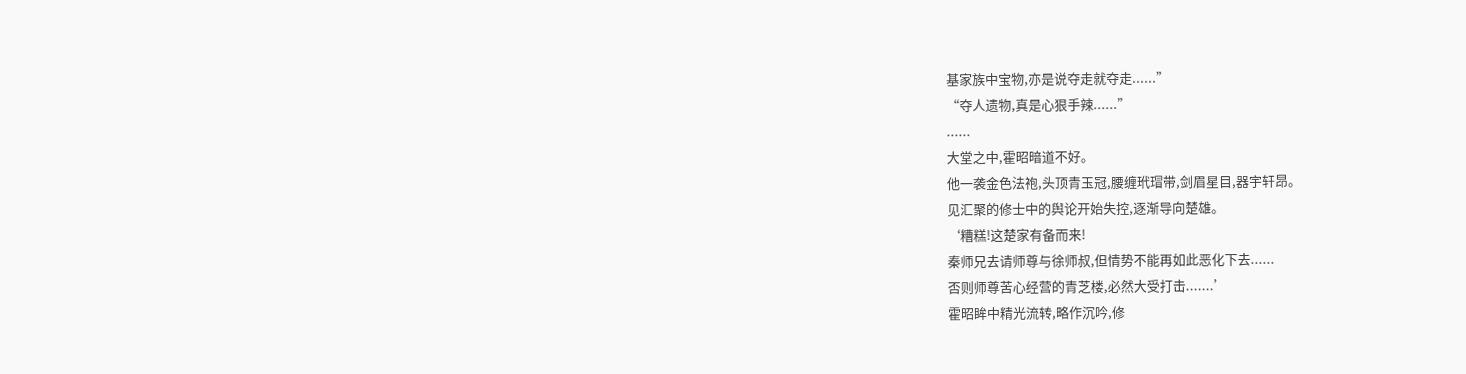基家族中宝物,亦是说夺走就夺走......”
“夺人遗物,真是心狠手辣......”
......
大堂之中,霍昭暗道不好。
他一袭金色法袍,头顶青玉冠,腰缠玳瑁带,剑眉星目,器宇轩昂。
见汇聚的修士中的舆论开始失控,逐渐导向楚雄。
‘糟糕!这楚家有备而来!
秦师兄去请师尊与徐师叔,但情势不能再如此恶化下去......
否则师尊苦心经营的青芝楼,必然大受打击.......’
霍昭眸中精光流转,略作沉吟,修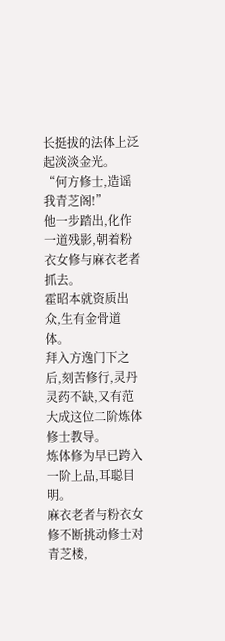长挺拔的法体上泛起淡淡金光。
“何方修士,造谣我青芝阁!”
他一步踏出,化作一道残影,朝着粉衣女修与麻衣老者抓去。
霍昭本就资质出众,生有金骨道体。
拜入方逸门下之后,刻苦修行,灵丹灵药不缺,又有范大成这位二阶炼体修士教导。
炼体修为早已跨入一阶上品,耳聪目明。
麻衣老者与粉衣女修不断挑动修士对青芝楼,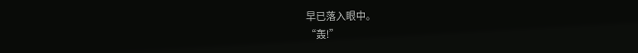早已落入眼中。
“轰!”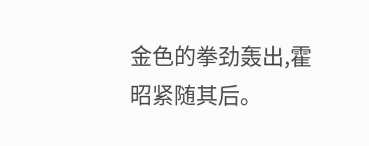金色的拳劲轰出,霍昭紧随其后。